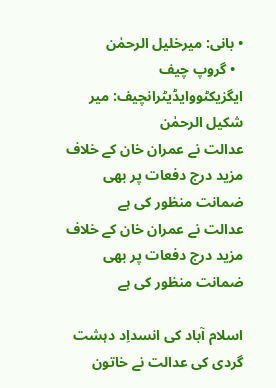• بانی: میرخلیل الرحمٰن
  • گروپ چیف ایگزیکٹووایڈیٹرانچیف: میر شکیل الرحمٰن
عدالت نے عمران خان کے خلاف مزید درج دفعات پر بھی ضمانت منظور کی ہے
عدالت نے عمران خان کے خلاف مزید درج دفعات پر بھی ضمانت منظور کی ہے

اسلام آباد کی انسداِد دہشت گردی کی عدالت نے خاتون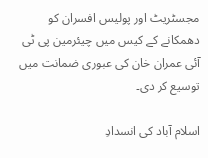مجسٹریٹ اور پولیس افسران کو دھمکانے کے کیس میں چیئرمین پی ٹی آئی عمران خان کی عبوری ضمانت میں توسیع کر دی۔

اسلام آباد کی انسدادِ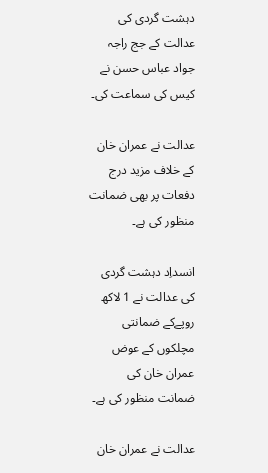دہشت گردی کی عدالت کے جج راجہ جواد عباس حسن نے کیس کی سماعت کی۔

عدالت نے عمران خان کے خلاف مزید درج دفعات پر بھی ضمانت منظور کی ہے۔

انسداِد دہشت گردی کی عدالت نے 1 لاکھ روپےکے ضمانتی مچلکوں کے عوض عمران خان کی ضمانت منظور کی ہے۔

عدالت نے عمران خان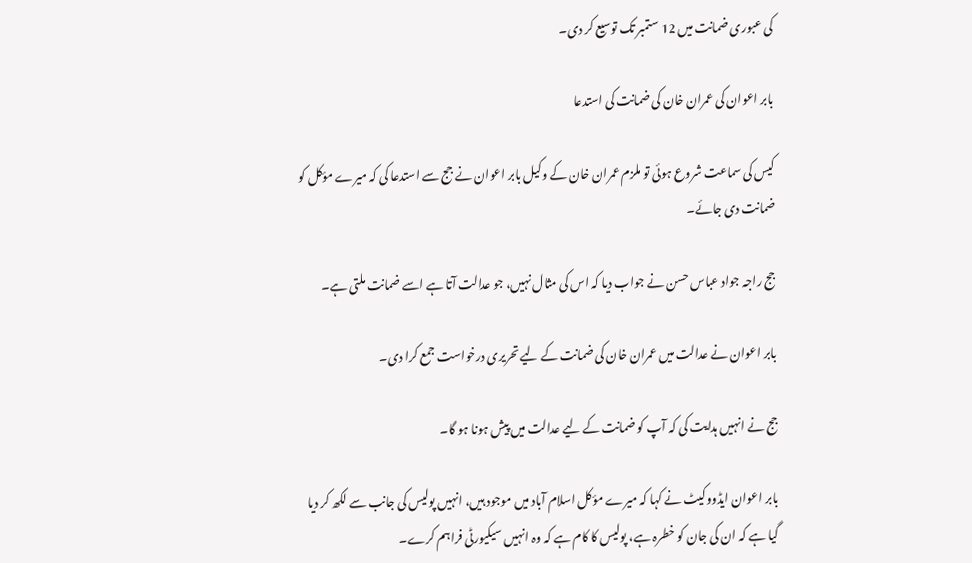کی عبوری ضمانت میں 12 ستمبر تک توسیع کر دی۔

بابر اعوان کی عمران خان کی ضمانت کی استدعا

کیس کی سماعت شروع ہوئی تو ملزم عمران خان کے وکیل بابر اعوان نے جج سے استدعا کی کہ میرے مؤکل کو ضمانت دی جائے۔

جج راجہ جواد عباس حسن نے جواب دیا کہ اس کی مثال نہیں، جو عدالت آتا ہے اسے ضمانت ملتی ہے۔

بابر اعوان نے عدالت میں عمران خان کی ضمانت کے لیے تحریری درخواست جمع کرا دی۔

جج نے انہیں ہدایت کی کہ آپ کو ضمانت کے لیے عدالت میں پیش ہونا ہو گا۔

بابر اعوان ایڈووکیٹ نے کہا کہ میرے مؤکل اسلام آباد میں موجود ہیں، انہیں پولیس کی جانب سے لکھ کر دیا گیا ہے کہ ان کی جان کو خطرہ ہے، پولیس کا کام ہے کہ وہ انہیں سیکیورٹی فراہم کرے۔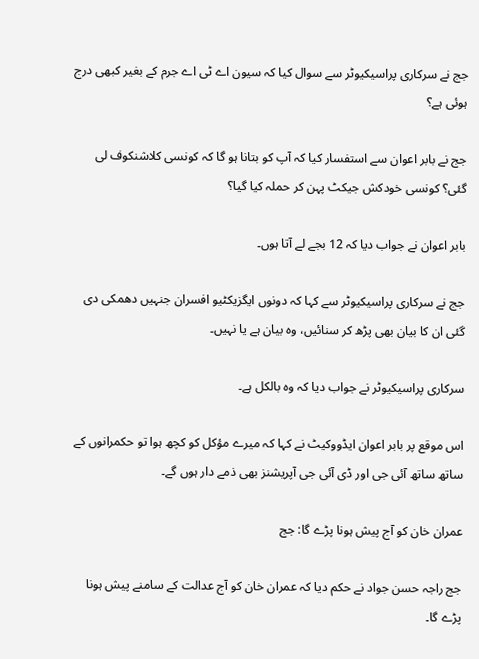جج نے سرکاری پراسیکیوٹر سے سوال کیا کہ سیون اے ٹی اے جرم کے بغیر کبھی درج ہوئی ہے؟

جج نے بابر اعوان سے استفسار کیا کہ آپ کو بتانا ہو گا کہ کونسی کلاشنکوف لی گئی؟ کونسی خودکش جیکٹ پہن کر حملہ کیا گیا؟

بابر اعوان نے جواب دیا کہ 12 بجے لے آتا ہوں۔

جج نے سرکاری پراسیکیوٹر سے کہا کہ دونوں ایگزیکٹیو افسران جنہیں دھمکی دی گئی ان کا بیان بھی پڑھ کر سنائیں، وہ بیان ہے یا نہیں۔

سرکاری پراسیکیوٹر نے جواب دیا کہ وہ بالکل ہے۔

اس موقع پر بابر اعوان ایڈووکیٹ نے کہا کہ میرے مؤکل کو کچھ ہوا تو حکمرانوں کے ساتھ ساتھ آئی جی اور ڈی آئی جی آپریشنز بھی ذمے دار ہوں گے۔

عمران خان کو آج پیش ہونا پڑے گا: جج

جج راجہ حسن جواد نے حکم دیا کہ عمران خان کو آج عدالت کے سامنے پیش ہونا پڑے گا۔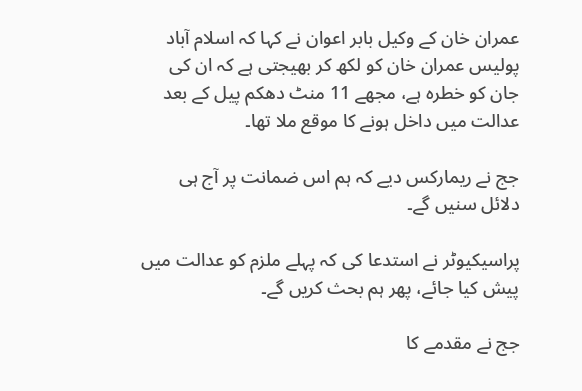عمران خان کے وکیل بابر اعوان نے کہا کہ اسلام آباد پولیس عمران خان کو لکھ کر بھیجتی ہے کہ ان کی جان کو خطرہ ہے، مجھے 11 منٹ دھکم پیل کے بعد عدالت میں داخل ہونے کا موقع ملا تھا۔

جج نے ریمارکس دیے کہ ہم اس ضمانت پر آج ہی دلائل سنیں گے۔

پراسیکیوٹر نے استدعا کی کہ پہلے ملزم کو عدالت میں پیش کیا جائے، پھر ہم بحث کریں گے۔

جج نے مقدمے کا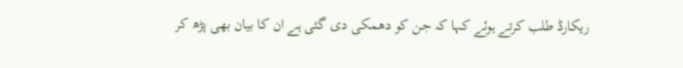ریکارڈ طلب کرتے ہوئے کہا کہ جن کو دھمکی دی گئی ہے ان کا بیان بھی پڑھ کر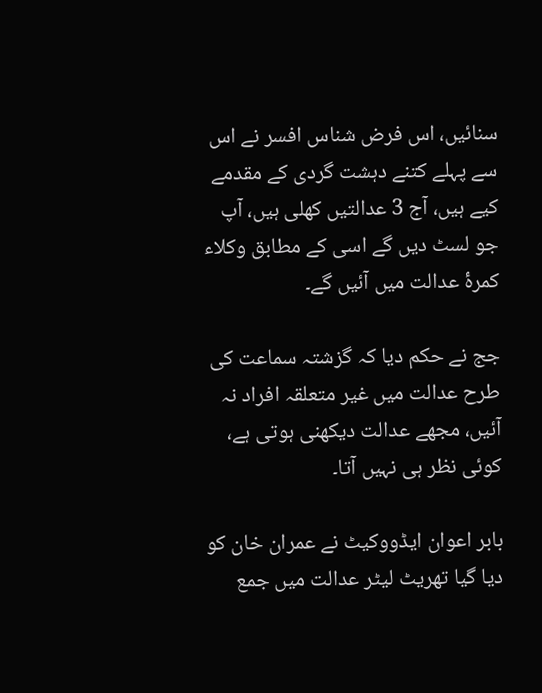سنائیں، اس فرض شناس افسر نے اس سے پہلے کتنے دہشت گردی کے مقدمے کیے ہیں، آج 3 عدالتیں کھلی ہیں، آپ جو لسٹ دیں گے اسی کے مطابق وکلاء کمرۂ عدالت میں آئیں گے۔

جج نے حکم دیا کہ گزشتہ سماعت کی طرح عدالت میں غیر متعلقہ افراد نہ آئیں، مجھے عدالت دیکھنی ہوتی ہے، کوئی نظر ہی نہیں آتا۔

بابر اعوان ایڈووکیٹ نے عمران خان کو دیا گیا تھریٹ لیٹر عدالت میں جمع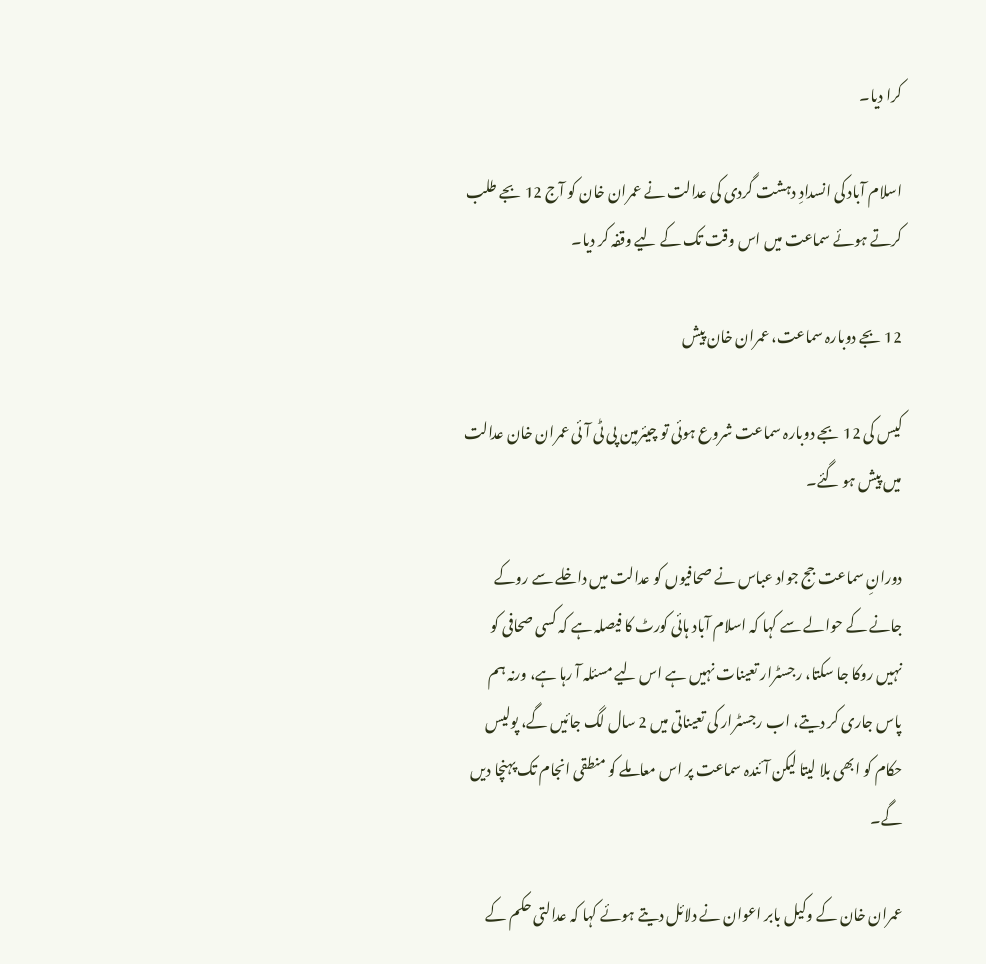کرا دیا۔

اسلام آباد کی انسدادِ دہشت گردی کی عدالت نے عمران خان کو آج 12 بجے طلب کرتے ہوئے سماعت میں اس وقت تک کے لیے وقفہ کر دیا۔

12 بجے دوبارہ سماعت، عمران خان پیش

کیس کی 12 بجے دوبارہ سماعت شروع ہوئی تو چیئرمین پی ٹی آئی عمران خان عدالت میں پیش ہو گئے۔

دورانِ سماعت جج جواد عباس نے صحافیوں کو عدالت میں داخلے سے روکے جانے کے حوالے سے کہا کہ اسلام آباد ہائی کورٹ کا فیصلہ ہے کہ کسی صحافی کو نہیں روکا جا سکتا، رجسٹرار تعینات نہیں ہے اس لیے مسئلہ آ رہا ہے، ورنہ ہم پاس جاری کر دیتے، اب رجسٹرار کی تعیناتی میں 2 سال لگ جائیں گے، پولیس حکام کو ابھی بلا لیتا لیکن آئندہ سماعت پر اس معاملے کو منطقی انجام تک پہنچا دیں گے۔

عمران خان کے وکیل بابر اعوان نے دلائل دیتے ہوئے کہا کہ عدالتی حکم کے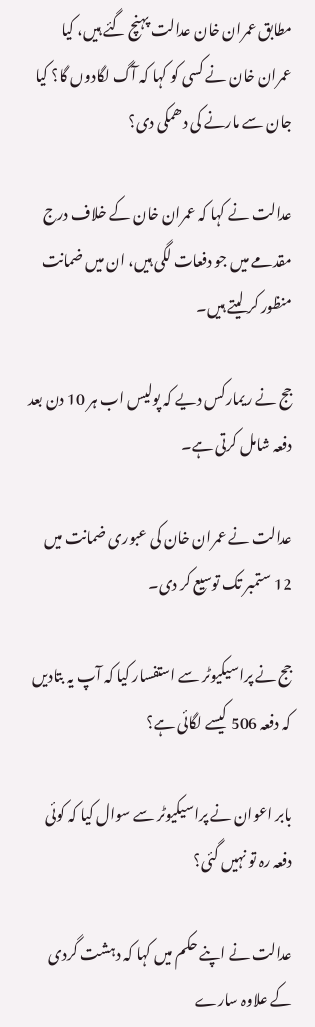مطابق عمران خان عدالت پہنچ گئے ہیں، کیا عمران خان نے کسی کو کہا کہ آگ لگادوں گا؟ کیا جان سے مارنے کی دھمکی دی؟

عدالت نے کہا کہ عمران خان کے خلاف درج مقدمے میں جو دفعات لگی ہیں، ان میں ضمانت منظور کر لیتے ہیں۔

جج نے ریمارکس دیے کہ پولیس اب ہر 10 دن بعد دفعہ شامل کرتی ہے۔

عدالت نے عمران خان کی عبوری ضمانت میں 12 ستمبر تک توسیع کر دی۔

جج نے پراسیکیوٹر سے استفسار کیا کہ آپ یہ بتادیں کہ دفعہ 506 کیسے لگائی ہے؟

بابر اعوان نے پراسیکیوٹر سے سوال کیا کہ کوئی دفعہ رہ تو نہیں گئی؟

عدالت نے اپنے حکم میں کہا کہ دہشت گردی کے علاوہ سارے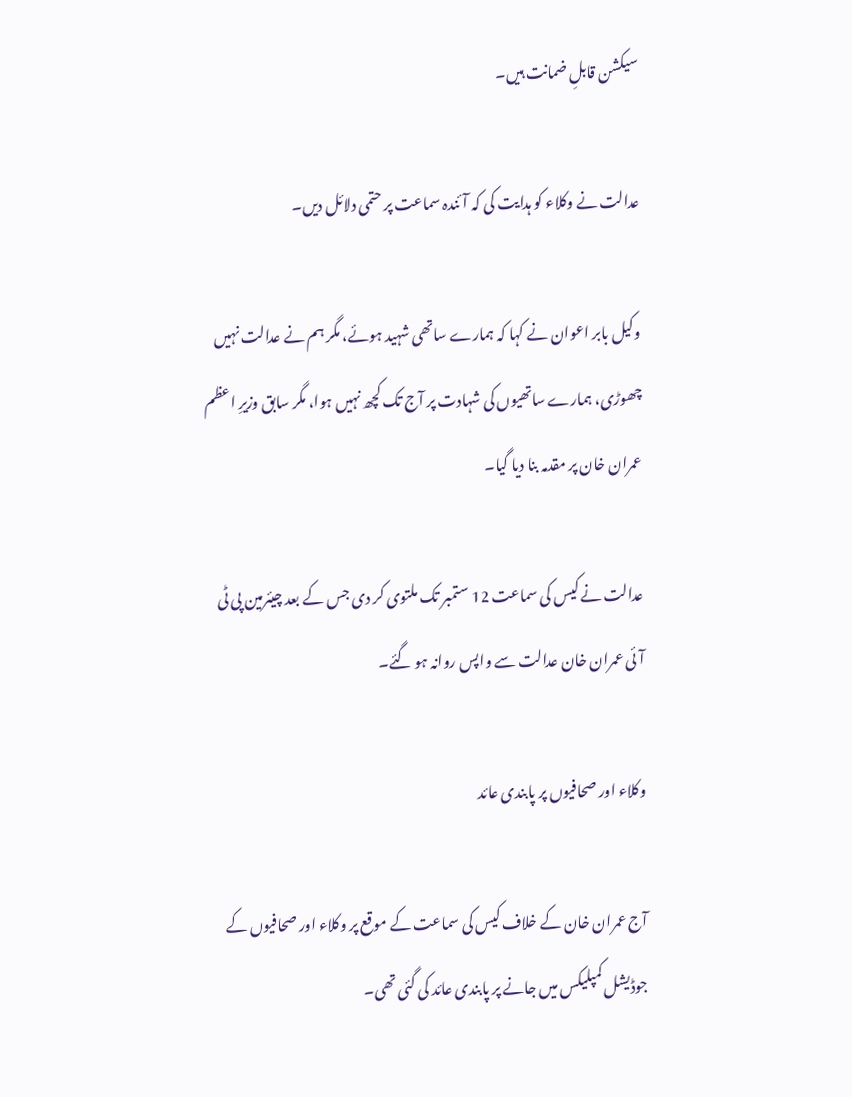سیکشن قابلِ ضمانت ہیں۔

عدالت نے وکلاء کو ہدایت کی کہ آئندہ سماعت پر حتمی دلائل دیں۔

وکیل بابر اعوان نے کہا کہ ہمارے ساتھی شہید ہوئے، مگر ہم نے عدالت نہیں چھوڑی، ہمارے ساتھیوں کی شہادت پر آج تک کچھ نہیں ہوا، مگر سابق وزیرِ اعظم عمران خان پر مقدمہ بنا دیا گیا۔

عدالت نے کیس کی سماعت 12 ستمبر تک ملتوی کر دی جس کے بعد چیئرمین پی ٹی آئی عمران خان عدالت سے واپس روانہ ہو گئے۔

وکلاء اور صحافیوں پر پابندی عائد

آج عمران خان کے خلاف کیس کی سماعت کے موقع پر وکلاء اور صحافیوں کے جوڈیشل کمپلیکس میں جانے پر پابندی عائد کی گئی تھی۔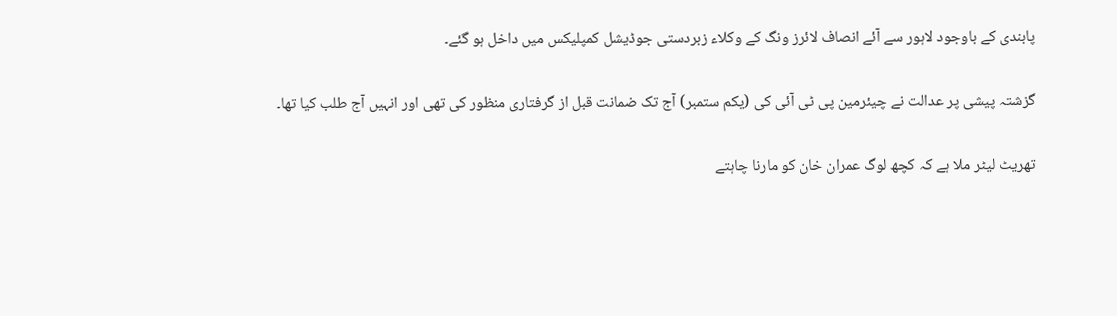پابندی کے باوجود لاہور سے آئے انصاف لائرز ونگ کے وکلاء زبردستی جوڈیشل کمپلیکس میں داخل ہو گئے۔

گزشتہ پیشی پر عدالت نے چیئرمین پی ٹی آئی کی (یکم ستمبر) آج تک ضمانت قبل از گرفتاری منظور کی تھی اور انہیں آج طلب کیا تھا۔

تھریٹ لیٹر ملا ہے کہ کچھ لوگ عمران خان کو مارنا چاہتے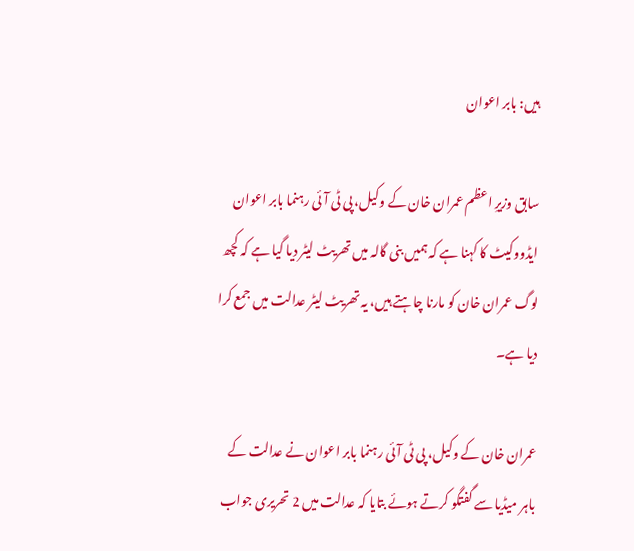ہیں: بابر اعوان

سابق وزیرِ اعظم عمران خان کے وکیل، پی ٹی آئی رہنما بابر اعوان ایڈووکیٹ کا کہنا ہے کہ ہمیں بنی گالہ میں تھریٹ لیٹر دیا گیا ہے کہ کچھ لوگ عمران خان کو مارنا چاہتے ہیں، یہ تھریٹ لیٹر عدالت میں جمع کرا دیا ہے۔

عمران خان کے وکیل، پی ٹی آئی رہنما بابر اعوان نے عدالت کے باہر میڈیا سے گفتگو کرتے ہوئے بتایا کہ عدالت میں 2 تحریری جواب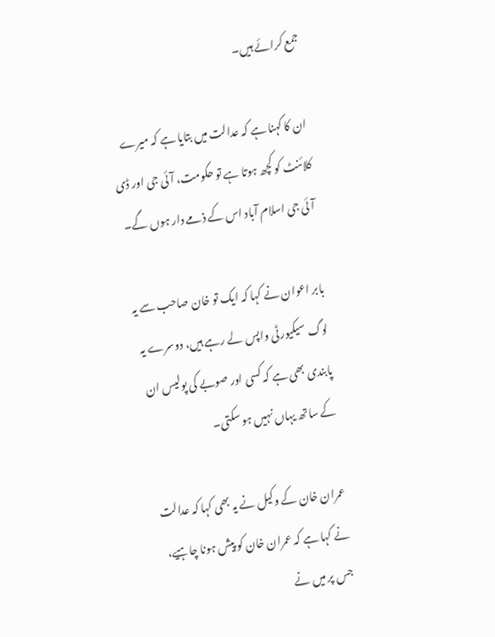جمع کرائے ہیں۔

ان کا کہنا ہے کہ عدالت میں بتایا ہے کہ میرے کلائنٹ کو کچھ ہوتا ہے تو حکومت، آئی جی اور ڈی آئی جی اسلام آباد اس کے ذمے دار ہوں گے۔

بابر اعوان نے کہا کہ ایک تو خان صاحب سے یہ لوگ سیکیورٹی واپس لے رہے ہیں، دوسرے یہ پابندی بھی ہے کہ کسی اور صوبے کی پولیس ان کے ساتھ یہاں نہیں ہو سکتی۔

عمران خان کے وکیل نے یہ بھی کہا کہ عدالت نے کہا ہے کہ عمران خان کو پیش ہونا چاہیے، جس پر میں نے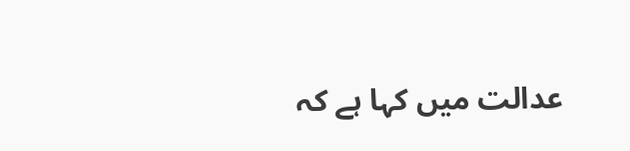عدالت میں کہا ہے کہ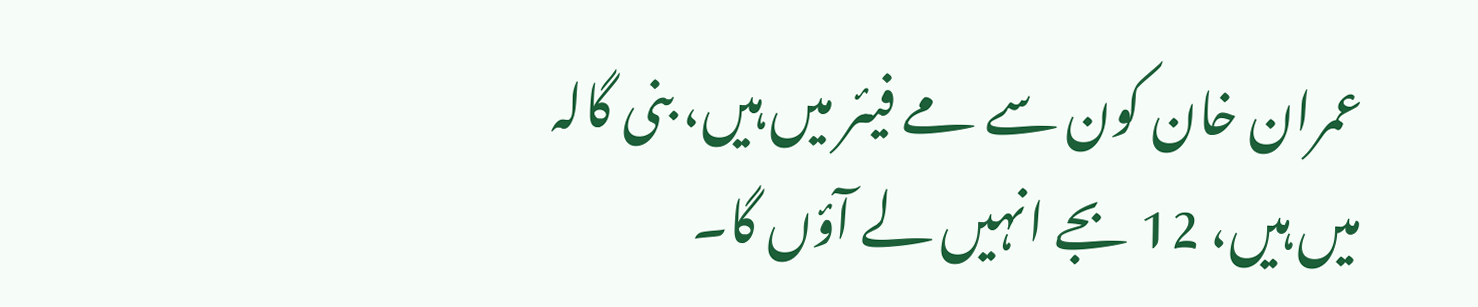عمران خان کون سے مے فیئر میں ہیں، بنی گالہ میں ہیں، 12 بجے انہیں لے آؤں گا۔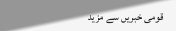قومی خبریں سے مزید